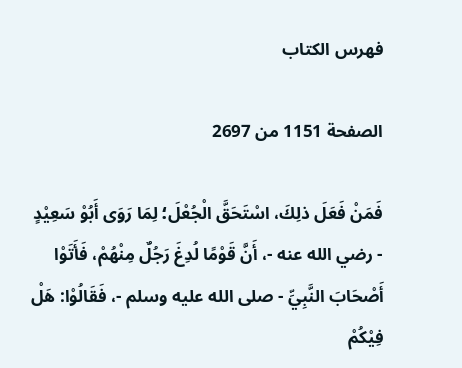فهرس الكتاب

الصفحة 1151 من 2697

فَمَنْ فَعَلَ ذلِكَ، اسْتَحَقَّ الْجُعْلَ؛ لِمَا رَوَى أَبُوْ سَعِيْدٍ - رضي الله عنه -، أَنَّ قَوْمًا لُدِغَ رَجُلٌ مِنْهُمْ، فَأَتَوْا أَصْحَابَ النَّبِيِّ - صلى الله عليه وسلم -، فَقَالُوْا: هَلْ فِيْكُمْ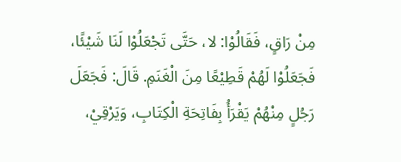مِنْ رَاقٍ، فَقَالُوْا: لا، حَتَّى تَجْعَلُوْا لَنَا شَيْئًا، فَجَعَلُوْا لَهُمْ قَطِيْعًا مِنَ الْغَنَمِ. قَالَ: فَجَعَلَ رَجُلٍ مِنْهُمْ يَقْرَأُ بِفَاتِحَةِ الْكِتَابِ، وَيَرْقِيْ،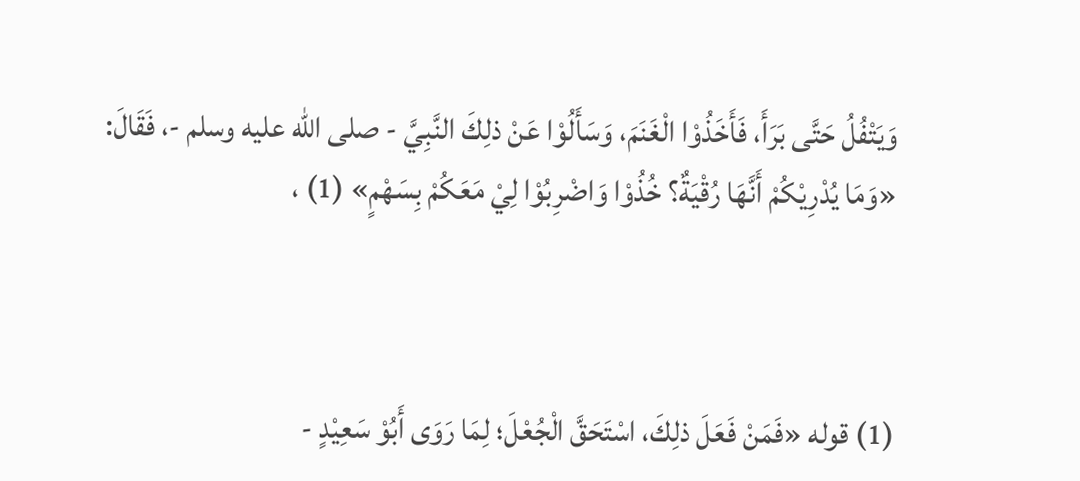وَيَتْفُلُ حَتَّى بَرَأَ، فَأَخَذُوْا الْغَنَمَ، وَسَأَلُوْا عَنْ ذلِكَ النَّبِيَّ - صلى الله عليه وسلم -، فَقَالَ: «وَمَا يُدْرِيْكُمْ أَنَّهَا رُقْيَةٌ؟ خُذُوْا وَاضْرِبُوْا لِيْ مَعَكُمْ بِسَهْمٍ» (1) ،



(1) قوله «فَمَنْ فَعَلَ ذلِكَ، اسْتَحَقَّ الْجُعْلَ؛ لِمَا رَوَى أَبُوْ سَعِيْدٍ -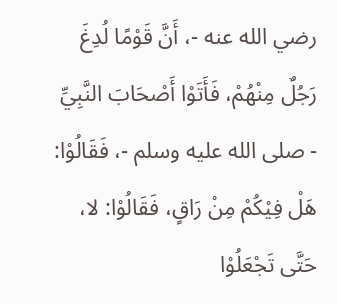رضي الله عنه -، أَنَّ قَوْمًا لُدِغَ رَجُلٌ مِنْهُمْ، فَأَتَوْا أَصْحَابَ النَّبِيِّ - صلى الله عليه وسلم -، فَقَالُوْا: هَلْ فِيْكُمْ مِنْ رَاقٍ، فَقَالُوْا: لا، حَتَّى تَجْعَلُوْا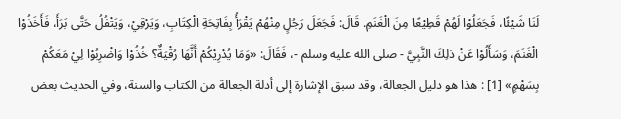لَنَا شَيْئًا، فَجَعَلُوْا لَهُمْ قَطِيْعًا مِنَ الْغَنَمِ. قَالَ: فَجَعَلَ رَجُلٍ مِنْهُمْ يَقْرَأُ بِفَاتِحَةِ الْكِتَابِ، وَيَرْقِيْ، وَيَتْفُلُ حَتَّى بَرَأَ، فَأَخَذُوْا الْغَنَمَ، وَسَأَلُوْا عَنْ ذلِكَ النَّبِيَّ - صلى الله عليه وسلم -، فَقَالَ: «وَمَا يُدْرِيْكُمْ أَنَّهَا رُقْيَةٌ؟ خُذُوْا وَاضْرِبُوْا لِيْ مَعَكُمْ بِسَهْمٍ» [1] : هذا هو دليل الجعالة، وقد سبق الإشارة إلى أدلة الجعالة من الكتاب والسنة، وفي الحديث بعض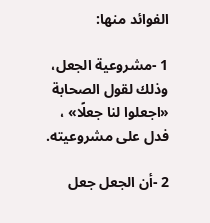الفوائد منها:

1 -مشروعية الجعل، وذلك لقول الصحابة «اجعلوا لنا جعلًا» ، فدل على مشروعيته.

2 -أن الجعل جعل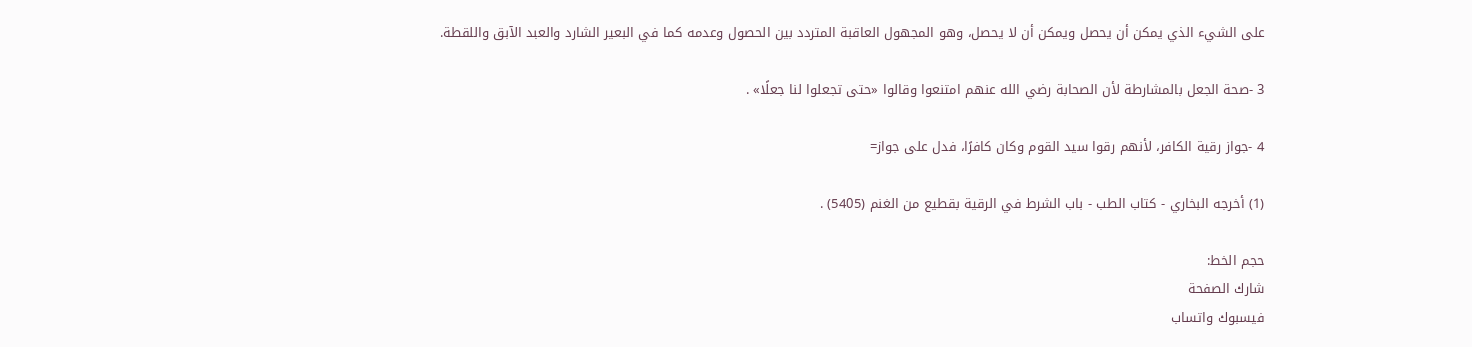على الشيء الذي يمكن أن يحصل ويمكن أن لا يحصل، وهو المجهول العاقبة المتردد بين الحصول وعدمه كما في البعير الشارد والعبد الآبق واللقطة.

3 -صحة الجعل بالمشارطة لأن الصحابة رضي الله عنهم امتنعوا وقالوا «حتى تجعلوا لنا جعلًا» .

4 -جواز رقية الكافر، لأنهم رقوا سيد القوم وكان كافرًا، فدل على جواز=

(1) أخرجه البخاري - كتاب الطب - باب الشرط في الرقية بقطيع من الغنم (5405) .

حجم الخط:
شارك الصفحة
فيسبوك واتساب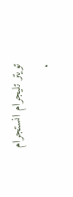تويتر تليجرام انستجرام
.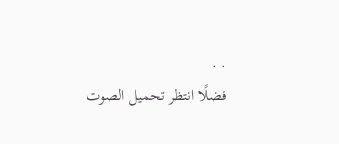. .
فضلًا انتظر تحميل الصوت